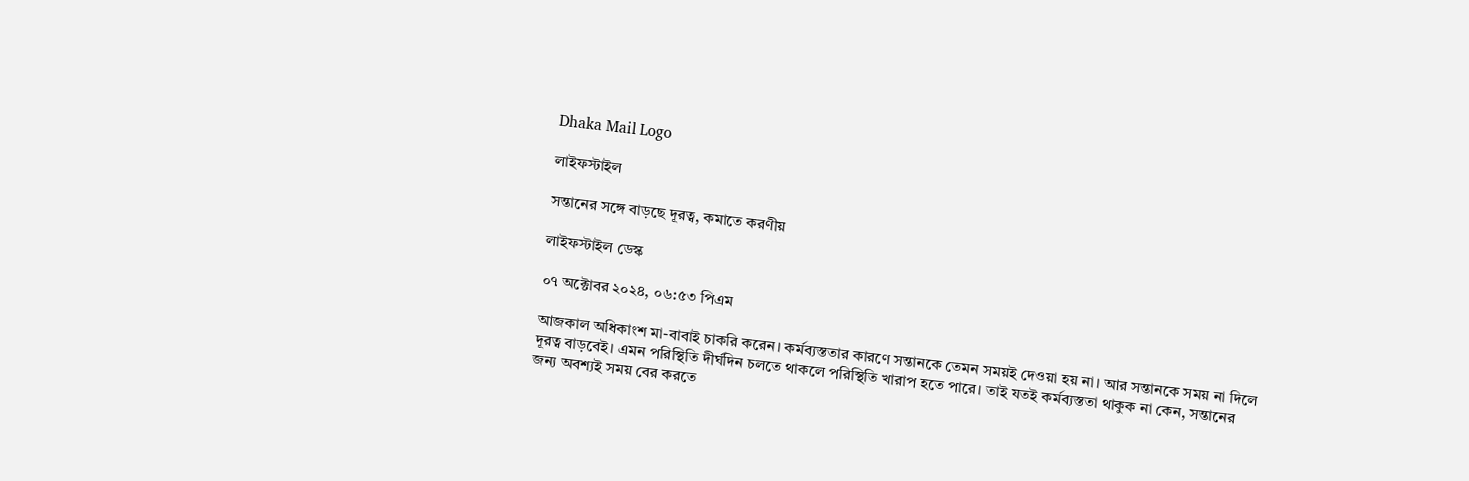Dhaka Mail Logo

লাইফস্টাইল

সন্তানের সঙ্গে বাড়ছে দূরত্ব, কমাতে করণীয়

লাইফস্টাইল ডেস্ক

০৭ অক্টোবর ২০২৪, ০৬:৫৩ পিএম

আজকাল অধিকাংশ মা-বাবাই চাকরি করেন। কর্মব্যস্ততার কারণে সন্তানকে তেমন সময়ই দেওয়া হয় না। আর সন্তানকে সময় না দিলে দূরত্ব বাড়বেই। এমন পরিস্থিতি দীর্ঘদিন চলতে থাকলে পরিস্থিতি খারাপ হতে পারে। তাই যতই কর্মব্যস্ততা থাকুক না কেন, সন্তানের জন্য অবশ্যই সময় বের করতে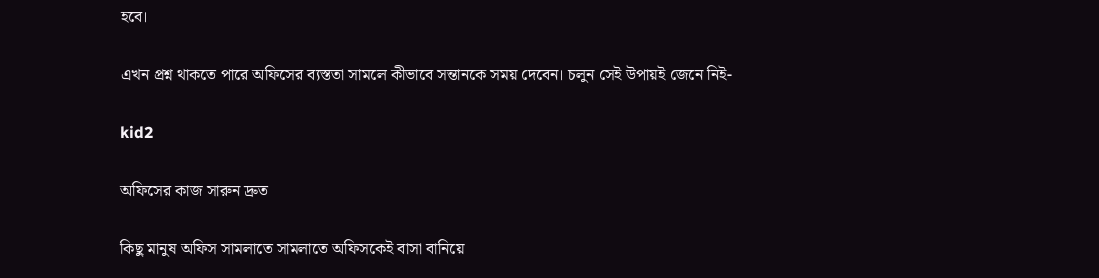হবে।

এখন প্রশ্ন থাকতে পারে অফিসের ব্যস্ততা সামলে কীভাবে সন্তানকে সময় দেবেন। চলুন সেই উপায়ই জেনে নিই-

kid2

অফিসের কাজ সারুন দ্রুত

কিছু মানুষ অফিস সামলাতে সামলাতে অফিসকেই বাসা বানিয়ে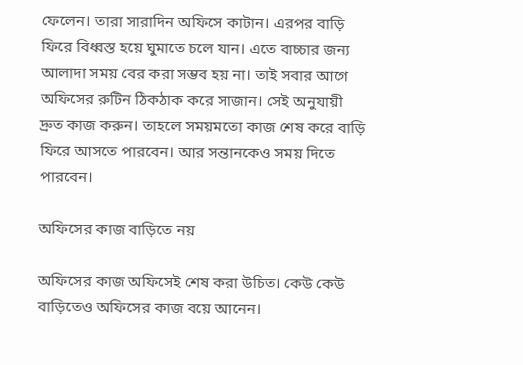ফেলেন। তারা সারাদিন অফিসে কাটান। এরপর বাড়ি ফিরে বিধ্বস্ত হয়ে ঘুমাতে চলে যান। এতে বাচ্চার জন্য আলাদা সময় বের করা সম্ভব হয় না। তাই সবার আগে অফিসের রুটিন ঠিকঠাক করে সাজান। সেই অনুযায়ী দ্রুত কাজ করুন। তাহলে সময়মতো কাজ শেষ করে বাড়ি ফিরে আসতে পারবেন। আর সন্তানকেও সময় দিতে পারবেন।

অফিসের কাজ বাড়িতে নয়

অফিসের কাজ অফিসেই শেষ করা উচিত। কেউ কেউ বাড়িতেও অফিসের কাজ বয়ে আনেন।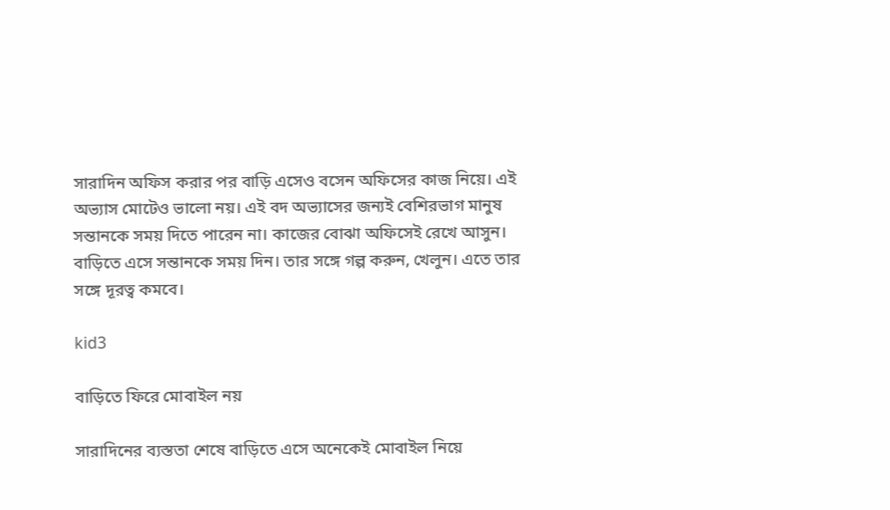সারাদিন অফিস করার পর বাড়ি এসেও বসেন অফিসের কাজ নিয়ে। এই অভ্যাস মোটেও ভালো নয়। এই বদ অভ্যাসের জন্যই বেশিরভাগ মানুষ সন্তানকে সময় দিতে পারেন না। কাজের বোঝা অফিসেই রেখে আসুন। বাড়িতে এসে সন্তানকে সময় দিন। তার সঙ্গে গল্প করুন, খেলুন। এতে তার সঙ্গে দূরত্ব কমবে।

kid3

বাড়িতে ফিরে মোবাইল নয়

সারাদিনের ব্যস্ততা শেষে বাড়িতে এসে অনেকেই মোবাইল নিয়ে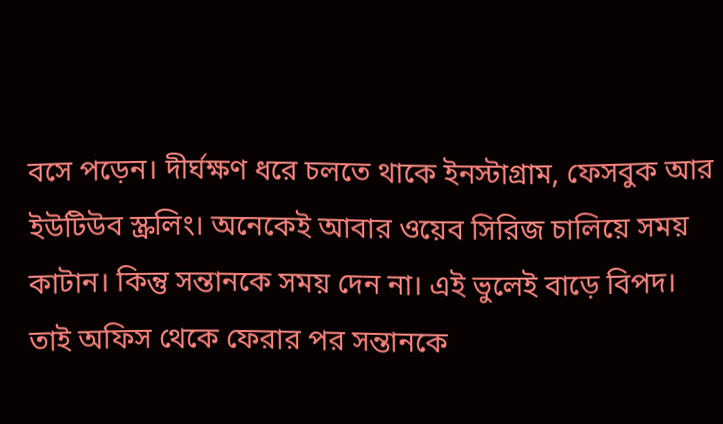বসে পড়েন। দীর্ঘক্ষণ ধরে চলতে থাকে ইনস্টাগ্রাম, ফেসবুক আর ইউটিউব স্ক্রলিং। অনেকেই আবার ওয়েব সিরিজ চালিয়ে সময় কাটান। কিন্তু সন্তানকে সময় দেন না। এই ভুলেই বাড়ে বিপদ। তাই অফিস থেকে ফেরার পর সন্তানকে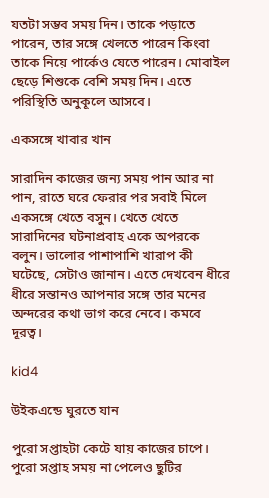যতটা সম্ভব সময় দিন। তাকে পড়াতে পারেন, তার সঙ্গে খেলতে পারেন কিংবা তাকে নিয়ে পার্কেও যেতে পারেন। মোবাইল ছেড়ে শিশুকে বেশি সময় দিন। এতে পরিস্থিতি অনুকূলে আসবে।

একসঙ্গে খাবার খান

সারাদিন কাজের জন্য সময় পান আর না পান, রাতে ঘরে ফেরার পর সবাই মিলে একসঙ্গে খেতে বসুন। খেতে খেতে সারাদিনের ঘটনাপ্রবাহ একে অপরকে বলুন। ভালোর পাশাপাশি খারাপ কী ঘটেছে, সেটাও জানান। এতে দেখবেন ধীরে ধীরে সন্তানও আপনার সঙ্গে তার মনের অন্দরের কথা ভাগ করে নেবে। কমবে দূরত্ব।

kid4

উইকএন্ডে ঘুরতে যান

পুরো সপ্তাহটা কেটে যায় কাজের চাপে। পুরো সপ্তাহ সময় না পেলেও ছুটির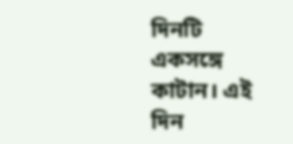দিনটি একসঙ্গে কাটান। এই দিন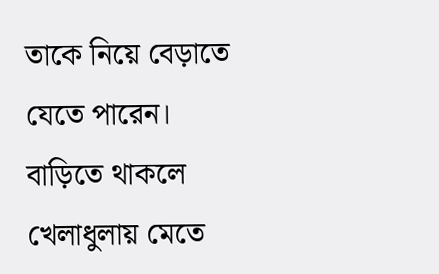তাকে নিয়ে বেড়াতে যেতে পারেন। বাড়িতে থাকলে খেলাধুলায় মেতে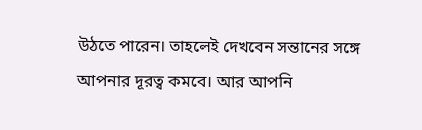উঠতে পারেন। তাহলেই দেখবেন সন্তানের সঙ্গে আপনার দূরত্ব কমবে। আর আপনি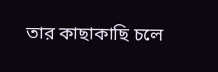তার কাছাকাছি চলে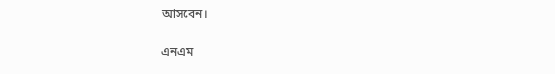আসবেন।

এনএম